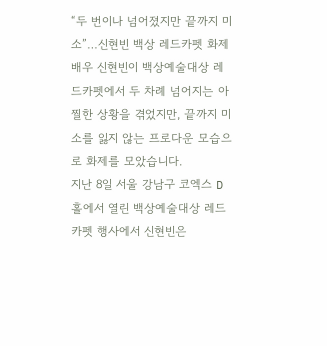“두 번이나 넘어졌지만 끝까지 미소”…신현빈 백상 레드카펫 화제
배우 신현빈이 백상예술대상 레드카펫에서 두 차례 넘어지는 아찔한 상황을 겪었지만, 끝까지 미소를 잃지 않는 프로다운 모습으로 화제를 모았습니다.
지난 8일 서울 강남구 코엑스 D홀에서 열린 백상예술대상 레드카펫 행사에서 신현빈은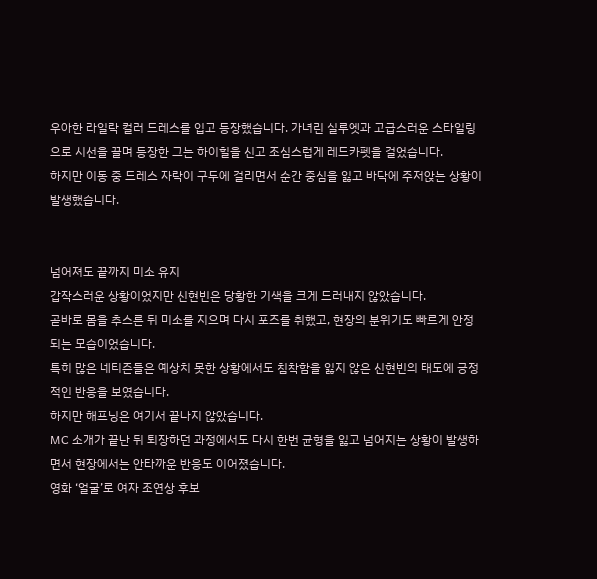우아한 라일락 컬러 드레스를 입고 등장했습니다. 가녀린 실루엣과 고급스러운 스타일링으로 시선을 끌며 등장한 그는 하이힐을 신고 조심스럽게 레드카펫을 걸었습니다.
하지만 이동 중 드레스 자락이 구두에 걸리면서 순간 중심을 잃고 바닥에 주저앉는 상황이 발생했습니다.


넘어져도 끝까지 미소 유지
갑작스러운 상황이었지만 신현빈은 당황한 기색을 크게 드러내지 않았습니다.
곧바로 몸을 추스른 뒤 미소를 지으며 다시 포즈를 취했고, 현장의 분위기도 빠르게 안정되는 모습이었습니다.
특히 많은 네티즌들은 예상치 못한 상황에서도 침착함을 잃지 않은 신현빈의 태도에 긍정적인 반응을 보였습니다.
하지만 해프닝은 여기서 끝나지 않았습니다.
MC 소개가 끝난 뒤 퇴장하던 과정에서도 다시 한번 균형을 잃고 넘어지는 상황이 발생하면서 현장에서는 안타까운 반응도 이어졌습니다.
영화 ‘얼굴’로 여자 조연상 후보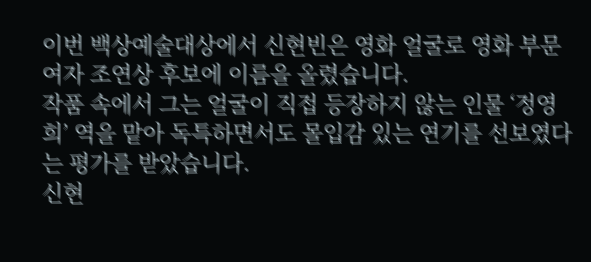이번 백상예술대상에서 신현빈은 영화 얼굴로 영화 부문 여자 조연상 후보에 이름을 올렸습니다.
작품 속에서 그는 얼굴이 직접 등장하지 않는 인물 ‘정영희’ 역을 맡아 독특하면서도 몰입감 있는 연기를 선보였다는 평가를 받았습니다.
신현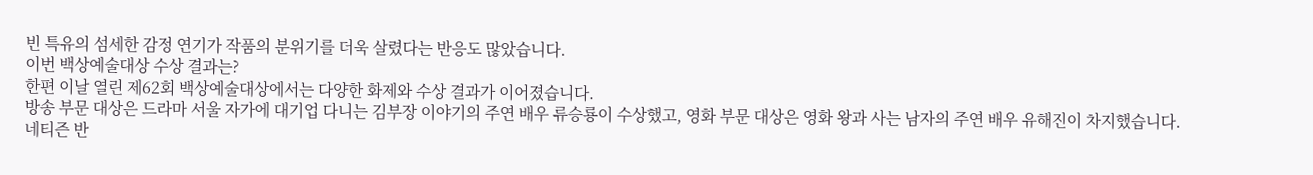빈 특유의 섬세한 감정 연기가 작품의 분위기를 더욱 살렸다는 반응도 많았습니다.
이번 백상예술대상 수상 결과는?
한편 이날 열린 제62회 백상예술대상에서는 다양한 화제와 수상 결과가 이어졌습니다.
방송 부문 대상은 드라마 서울 자가에 대기업 다니는 김부장 이야기의 주연 배우 류승룡이 수상했고, 영화 부문 대상은 영화 왕과 사는 남자의 주연 배우 유해진이 차지했습니다.
네티즌 반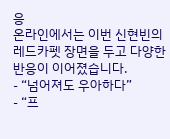응
온라인에서는 이번 신현빈의 레드카펫 장면을 두고 다양한 반응이 이어졌습니다.
- “넘어져도 우아하다”
- “프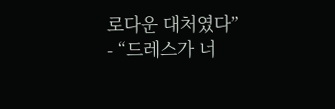로다운 대처였다”
- “드레스가 너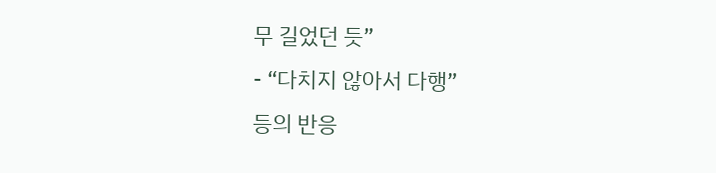무 길었던 듯”
- “다치지 않아서 다행”
등의 반응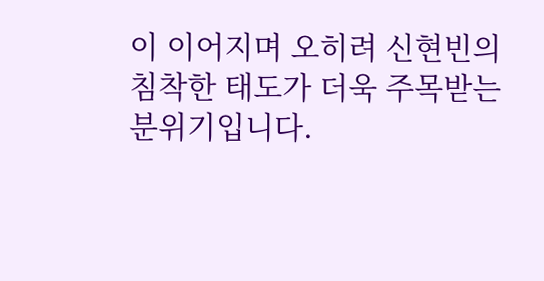이 이어지며 오히려 신현빈의 침착한 태도가 더욱 주목받는 분위기입니다.